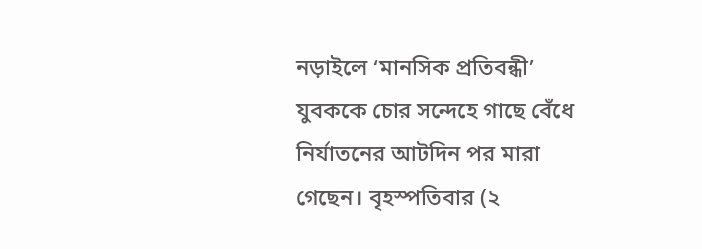নড়াইলে ‘মানসিক প্রতিবন্ধী’ যুবককে চোর সন্দেহে গাছে বেঁধে নির্যাতনের আটদিন পর মারা গেছেন। বৃহস্পতিবার (২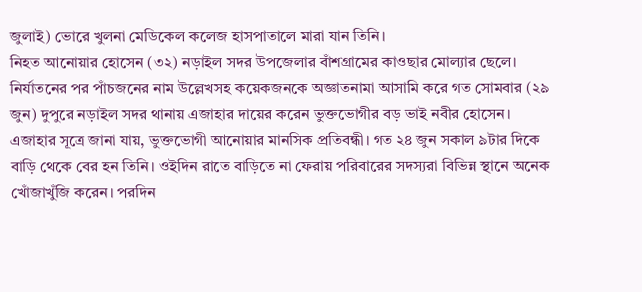জুলাই) ভোরে খুলনা মেডিকেল কলেজ হাসপাতালে মারা যান তিনি।
নিহত আনোয়ার হোসেন (৩২) নড়াইল সদর উপজেলার বাঁশগ্রামের কাওছার মোল্যার ছেলে।
নির্যাতনের পর পাঁচজনের নাম উল্লেখসহ কয়েকজনকে অজ্ঞাতনামা আসামি করে গত সোমবার (২৯ জুন) দুপুরে নড়াইল সদর থানায় এজাহার দায়ের করেন ভুক্তভোগীর বড় ভাই নবীর হোসেন।
এজাহার সূত্রে জানা যায়, ভুক্তভোগী আনোয়ার মানসিক প্রতিবন্ধী। গত ২৪ জুন সকাল ৯টার দিকে বাড়ি থেকে বের হন তিনি। ওইদিন রাতে বাড়িতে না ফেরায় পরিবারের সদস্যরা বিভিন্ন স্থানে অনেক খোঁজাখুঁজি করেন। পরদিন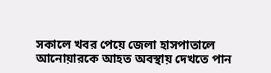সকালে খবর পেয়ে জেলা হাসপাতালে আনোয়ারকে আহত অবস্থায় দেখতে পান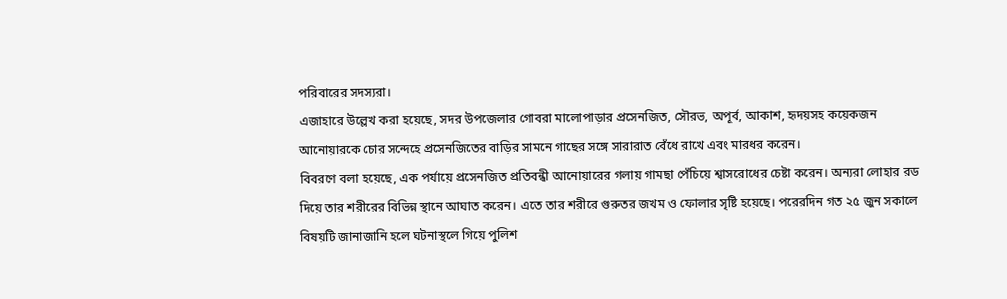পরিবারের সদস্যরা।
এজাহারে উল্লেখ করা হয়েছে, সদর উপজেলার গোবরা মালোপাড়ার প্রসেনজিত, সৌরভ, অপূর্ব, আকাশ, হৃদয়সহ কয়েকজন আনোয়ারকে চোর সন্দেহে প্রসেনজিতের বাড়ির সামনে গাছের সঙ্গে সারারাত বেঁধে রাখে এবং মারধর করেন।
বিবরণে বলা হয়েছে, এক পর্যায়ে প্রসেনজিত প্রতিবন্ধী আনোয়ারের গলায় গামছা পেঁচিয়ে শ্বাসরোধের চেষ্টা করেন। অন্যরা লোহার রড দিয়ে তার শরীরের বিভিন্ন স্থানে আঘাত করেন। এতে তার শরীরে গুরুতর জখম ও ফোলার সৃষ্টি হয়েছে। পরেরদিন গত ২৫ জুন সকালে বিষয়টি জানাজানি হলে ঘটনাস্থলে গিয়ে পুলিশ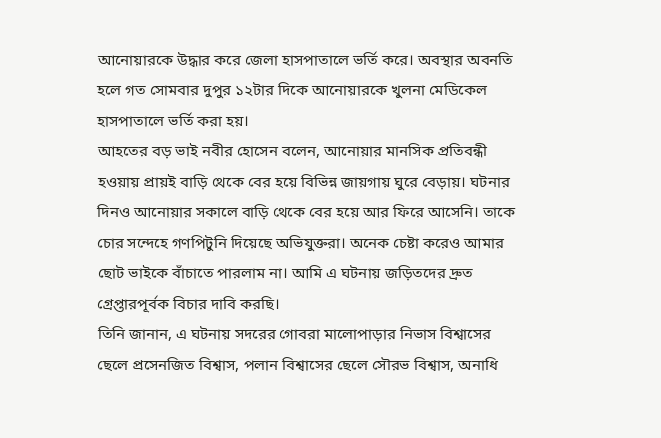আনোয়ারকে উদ্ধার করে জেলা হাসপাতালে ভর্তি করে। অবস্থার অবনতি হলে গত সোমবার দুপুর ১২টার দিকে আনোয়ারকে খুলনা মেডিকেল হাসপাতালে ভর্তি করা হয়।
আহতের বড় ভাই নবীর হোসেন বলেন, আনোয়ার মানসিক প্রতিবন্ধী হওয়ায় প্রায়ই বাড়ি থেকে বের হয়ে বিভিন্ন জায়গায় ঘুরে বেড়ায়। ঘটনার দিনও আনোয়ার সকালে বাড়ি থেকে বের হয়ে আর ফিরে আসেনি। তাকে চোর সন্দেহে গণপিটুনি দিয়েছে অভিযুক্তরা। অনেক চেষ্টা করেও আমার ছোট ভাইকে বাঁচাতে পারলাম না। আমি এ ঘটনায় জড়িতদের দ্রুত গ্রেপ্তারপূর্বক বিচার দাবি করছি।
তিনি জানান, এ ঘটনায় সদরের গোবরা মালোপাড়ার নিভাস বিশ্বাসের ছেলে প্রসেনজিত বিশ্বাস, পলান বিশ্বাসের ছেলে সৌরভ বিশ্বাস, অনাধি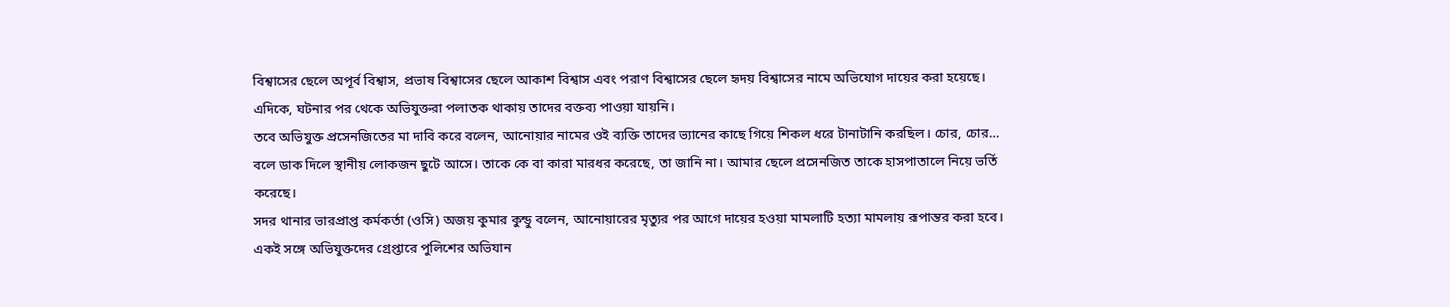বিশ্বাসের ছেলে অপূর্ব বিশ্বাস, প্রভাষ বিশ্বাসের ছেলে আকাশ বিশ্বাস এবং পরাণ বিশ্বাসের ছেলে হৃদয় বিশ্বাসের নামে অভিযোগ দায়ের করা হয়েছে।
এদিকে, ঘটনার পর থেকে অভিযুক্তরা পলাতক থাকায় তাদের বক্তব্য পাওয়া যায়নি।
তবে অভিযুক্ত প্রসেনজিতের মা দাবি করে বলেন, আনোয়ার নামের ওই ব্যক্তি তাদের ভ্যানের কাছে গিয়ে শিকল ধরে টানাটানি করছিল। চোর, চোর… বলে ডাক দিলে স্থানীয় লোকজন ছুটে আসে। তাকে কে বা কারা মারধর করেছে, তা জানি না। আমার ছেলে প্রসেনজিত তাকে হাসপাতালে নিয়ে ভর্তি করেছে।
সদর থানার ভারপ্রাপ্ত কর্মকর্তা (ওসি) অজয় কুমার কুন্ডু বলেন, আনোয়ারের মৃত্যুর পর আগে দায়ের হওয়া মামলাটি হত্যা মামলায় রূপান্তর করা হবে। একই সঙ্গে অভিযুক্তদের গ্রেপ্তারে পুলিশের অভিযান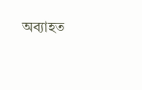অব্যাহত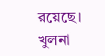রয়েছে।
খুলনা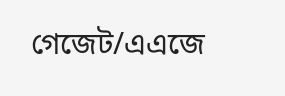গেজেট/এএজে